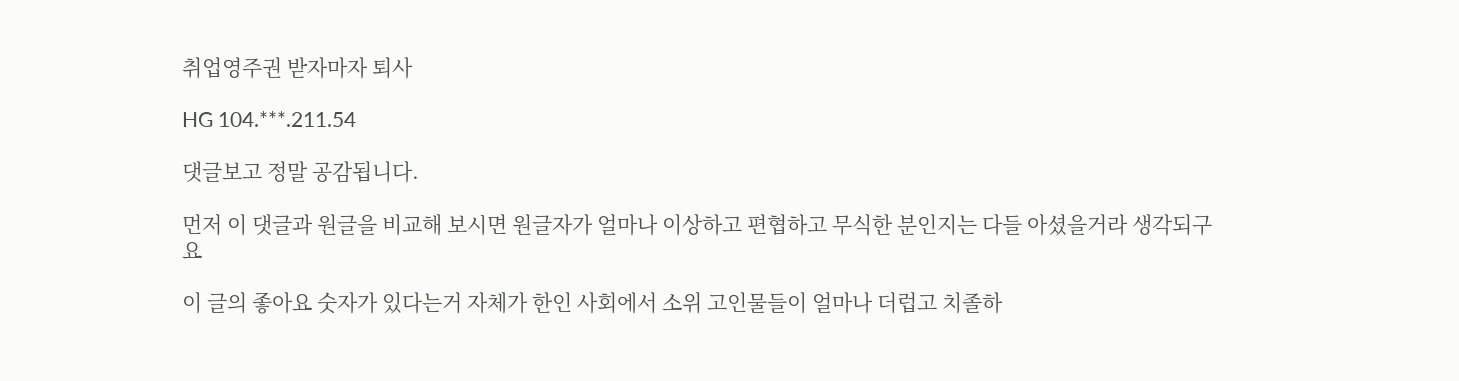취업영주권 받자마자 퇴사

HG 104.***.211.54

댓글보고 정말 공감됩니다.

먼저 이 댓글과 원글을 비교해 보시면 원글자가 얼마나 이상하고 편협하고 무식한 분인지는 다들 아셨을거라 생각되구요

이 글의 좋아요 숫자가 있다는거 자체가 한인 사회에서 소위 고인물들이 얼마나 더럽고 치졸하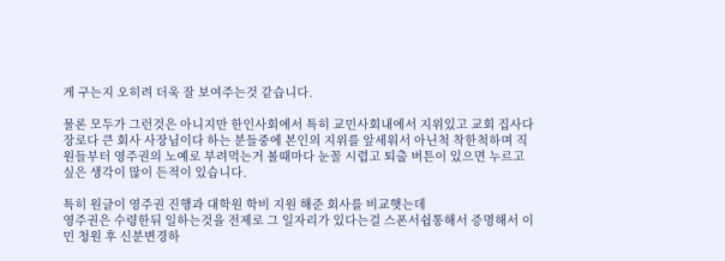게 구는지 오히려 더욱 잘 보여주는것 같습니다.

물론 모두가 그런것은 아니지만 한인사회에서 특히 교민사회내에서 지위있고 교회 집사다 장로다 큰 회사 사장님이다 하는 분들중에 본인의 지위를 앞세워서 아닌척 착한척하며 직원들부터 영주권의 노예로 부려먹는거 볼때마다 눈꼴 시렵고 퇴출 버튼이 있으면 누르고 싶은 생각이 많이 든적이 있습니다.

특히 원글이 영주권 진행과 대학원 학비 지원 해준 회사를 비교햇는데
영주권은 수령한뒤 일하는것을 전제로 그 일자리가 있다는걸 스폰서쉽통해서 증명해서 이민 청원 후 신분변경하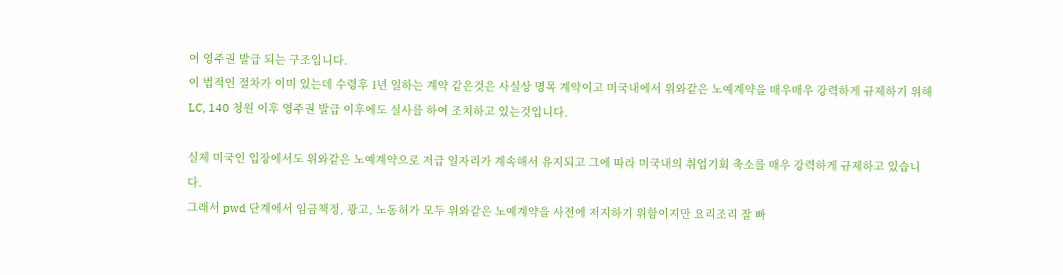여 영주권 발급 되는 구조입니다.
이 법적인 절차가 이미 있는데 수령후 1년 일하는 계약 같은것은 사실상 명목 계약이고 미국내에서 위와같은 노예계약을 매우매우 강력하게 규제하기 위해 LC, 140 청원 이후 영주권 발급 이후에도 실사를 하여 조치하고 있는것입니다.

실제 미국인 입장에서도 위와같은 노예계약으로 저급 일자리가 계속해서 유지되고 그에 따라 미국내의 취업기회 축소를 매우 강력하게 규제하고 있습니다.
그래서 pwd 단계에서 임금책정, 광고, 노동허가 모두 위와같은 노예계약을 사전에 저지하기 위함이지만 요리조리 잘 빠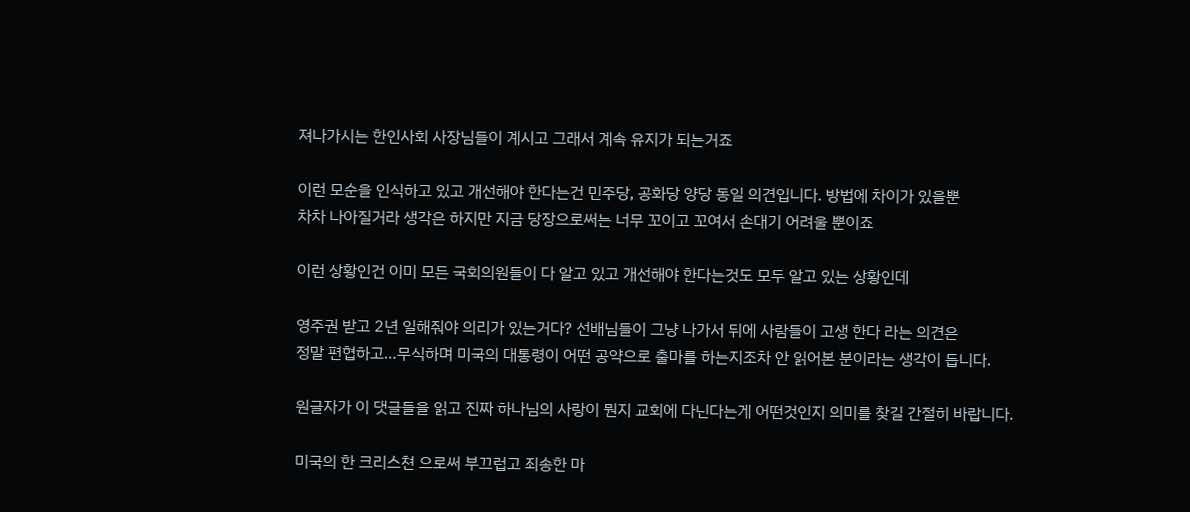져나가시는 한인사회 사장님들이 계시고 그래서 계속 유지가 되는거죠

이런 모순을 인식하고 있고 개선해야 한다는건 민주당, 공화당 양당 동일 의견입니다. 방법에 차이가 있을뿐
차차 나아질거라 생각은 하지만 지금 당장으로써는 너무 꼬이고 꼬여서 손대기 어려울 뿐이죠

이런 상황인건 이미 모든 국회의원들이 다 알고 있고 개선해야 한다는것도 모두 알고 있는 상황인데

영주권 받고 2년 일해줘야 의리가 있는거다? 선배님들이 그냥 나가서 뒤에 사람들이 고생 한다 라는 의견은
정말 편협하고…무식하며 미국의 대통령이 어떤 공약으로 출마를 하는지조차 안 읽어본 분이라는 생각이 듭니다.

원글자가 이 댓글들을 읽고 진짜 하나님의 사랑이 뭔지 교회에 다닌다는게 어떤것인지 의미를 찾길 간절히 바랍니다.

미국의 한 크리스쳔 으로써 부끄럽고 죄송한 마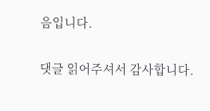음입니다.

댓글 읽어주셔서 감사합니다.